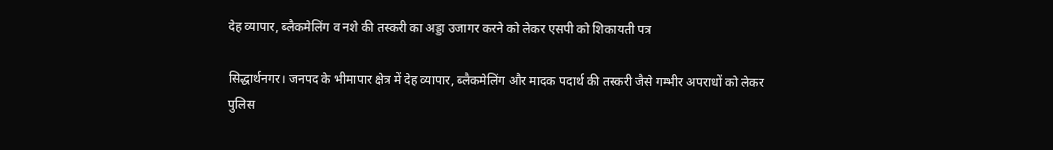देह व्यापार, ब्लैकमेलिंग व नशे की तस्करी का अड्डा उजागर करने को लेकर एसपी को शिकायती पत्र

सिद्धार्थनगर। जनपद के भीमापार क्षेत्र में देह व्यापार, ब्लैकमेलिंग और मादक पदार्थ की तस्करी जैसे गम्भीर अपराधों को लेकर पुलिस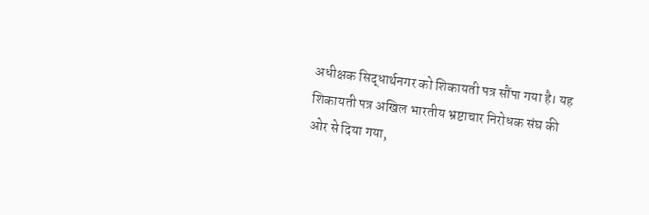अधीक्षक सिद्धार्थनगर को शिकायती पत्र सौंपा गया है। यह शिकायती पत्र अखिल भारतीय भ्रष्टाचार निरोधक संघ की ओर से दिया गया,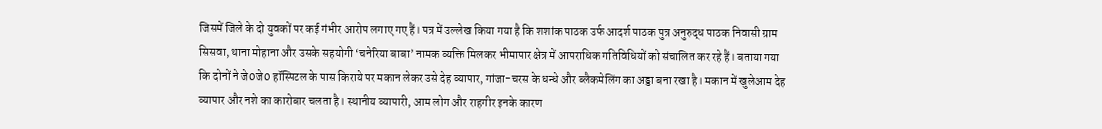जिसमें जिले के दो युवकों पर कई गंभीर आरोप लगाए गए हैं। पत्र में उल्लेख किया गया है कि शशांक पाठक उर्फ आदर्श पाठक पुत्र अनुरुद्ध पाठक निवासी ग्राम सिसवा, थाना मोहाना और उसके सहयोगी ‘चनेरिया बाबा’ नामक व्यक्ति मिलकर भीमापार क्षेत्र में आपराधिक गतिविधियों को संचालित कर रहे हैं। बताया गया कि दोनों ने जे0जे0 हॉस्पिटल के पास किराये पर मकान लेकर उसे देह व्यापार, गांजा-चरस के धन्धे और ब्लैकमेलिंग का अड्डा बना रखा है। मकान में खुलेआम देह व्यापार और नशे का कारोबार चलता है। स्थानीय व्यापारी, आम लोग और राहगीर इनके कारण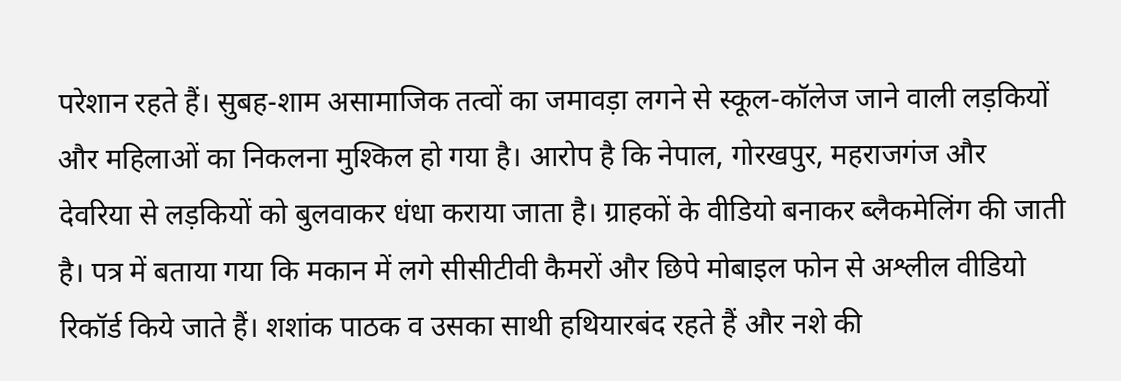परेशान रहते हैं। सुबह-शाम असामाजिक तत्वों का जमावड़ा लगने से स्कूल-कॉलेज जाने वाली लड़कियों और महिलाओं का निकलना मुश्किल हो गया है। आरोप है कि नेपाल, गोरखपुर, महराजगंज और देवरिया से लड़कियों को बुलवाकर धंधा कराया जाता है। ग्राहकों के वीडियो बनाकर ब्लैकमेलिंग की जाती है। पत्र में बताया गया कि मकान में लगे सीसीटीवी कैमरों और छिपे मोबाइल फोन से अश्लील वीडियो रिकॉर्ड किये जाते हैं। शशांक पाठक व उसका साथी हथियारबंद रहते हैं और नशे की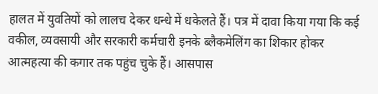हालत में युवतियों को लालच देकर धन्धे में धकेलते हैं। पत्र में दावा किया गया कि कई वकील, व्यवसायी और सरकारी कर्मचारी इनके ब्लैकमेलिंग का शिकार होकर आत्महत्या की कगार तक पहुंच चुके हैं। आसपास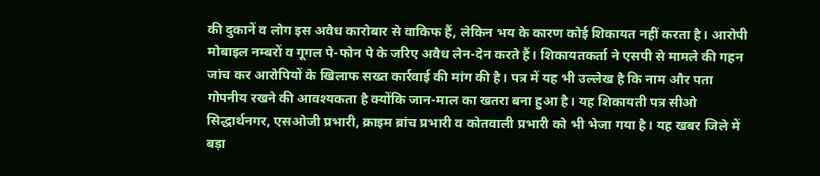की दुकानें व लोग इस अवैध कारोबार से वाकिफ हैं, लेकिन भय के कारण कोई शिकायत नहीं करता है। आरोपी मोबाइल नम्बरों व गूगल पे-फोन पे के जरिए अवैध लेन-देन करते हैं। शिकायतकर्ता ने एसपी से मामले की गहन जांच कर आरोपियों के खिलाफ सख्त कार्रवाई की मांग की है। पत्र में यह भी उल्लेख है कि नाम और पता गोपनीय रखने की आवश्यकता है क्योंकि जान-माल का खतरा बना हुआ है। यह शिकायती पत्र सीओ सिद्धार्थनगर, एसओजी प्रभारी, क्राइम ब्रांच प्रभारी व कोतवाली प्रभारी को भी भेजा गया है। यह खबर जिले में बड़ा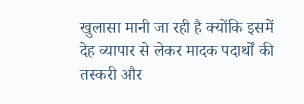खुलासा मानी जा रही है क्योंकि इसमें देह व्यापार से लेकर मादक पदार्थों की तस्करी और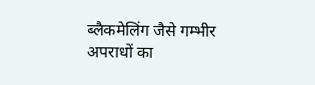ब्लैकमेलिंग जैसे गम्भीर अपराधों का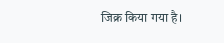जिक्र किया गया है।